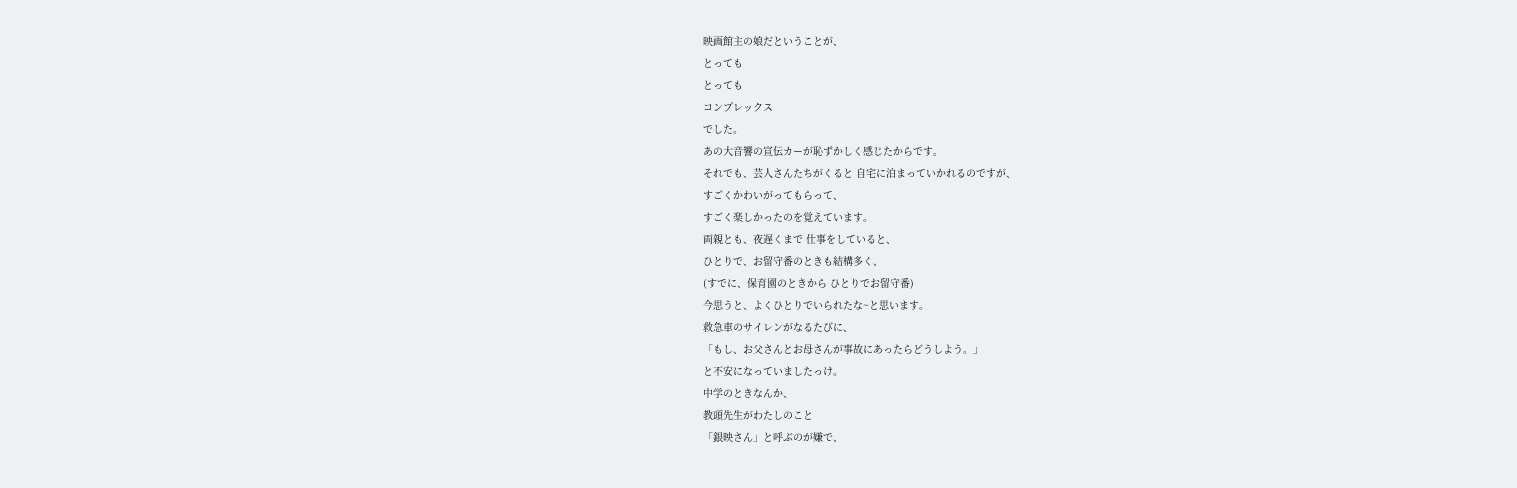映画館主の娘だということが、
とっても
とっても
コンプレックス
でした。
あの大音響の宣伝カーが恥ずかしく感じたからです。
それでも、芸人さんたちがくると 自宅に泊まっていかれるのですが、
すごくかわいがってもらって、
すごく楽しかったのを覚えています。
両親とも、夜遅くまで 仕事をしていると、
ひとりで、お留守番のときも結構多く、
(すでに、保育園のときから ひとりでお留守番)
今思うと、よくひとりでいられたな~と思います。
救急車のサイレンがなるたびに、
「もし、お父さんとお母さんが事故にあったらどうしよう。」
と不安になっていましたっけ。
中学のときなんか、
教頭先生がわたしのこと
「銀映さん」と呼ぶのが嫌で、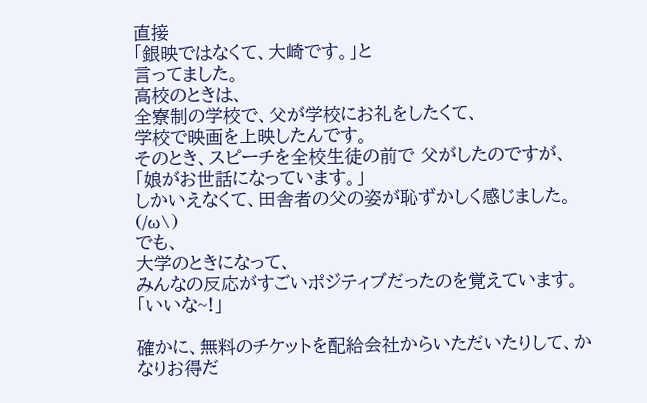直接
「銀映ではなくて、大崎です。」と
言ってました。
高校のときは、
全寮制の学校で、父が学校にお礼をしたくて、
学校で映画を上映したんです。
そのとき、スピーチを全校生徒の前で 父がしたのですが、
「娘がお世話になっています。」
しかいえなくて、田舎者の父の姿が恥ずかしく感じました。(/ω\)
でも、
大学のときになって、
みんなの反応がすごいポジティブだったのを覚えています。
「いいな~!」

確かに、無料のチケットを配給会社からいただいたりして、かなりお得だ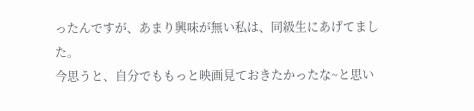ったんですが、あまり興味が無い私は、同級生にあげてました。
今思うと、自分でももっと映画見ておきたかったな~と思い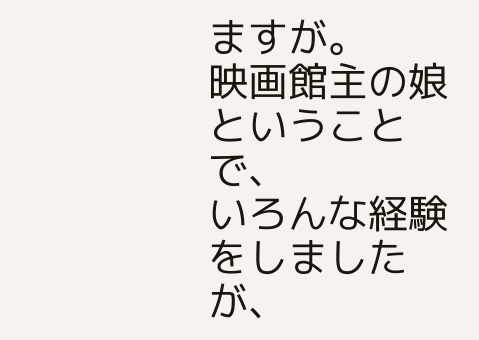ますが。
映画館主の娘ということで、
いろんな経験をしましたが、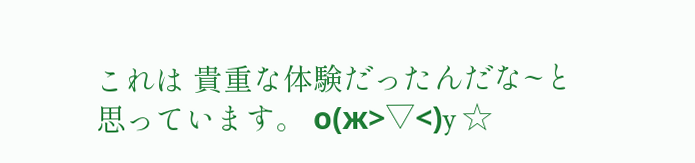これは 貴重な体験だったんだな~と
思っています。 о(ж>▽<)y ☆